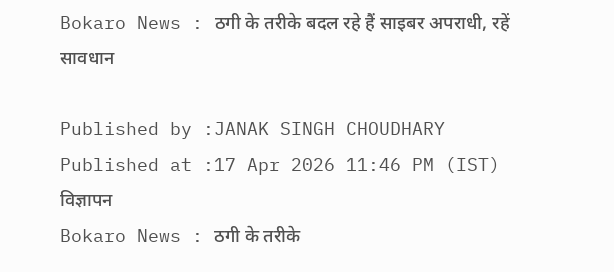Bokaro News : ठगी के तरीके बदल रहे हैं साइबर अपराधी, रहें सावधान

Published by :JANAK SINGH CHOUDHARY
Published at :17 Apr 2026 11:46 PM (IST)
विज्ञापन
Bokaro News : ठगी के तरीके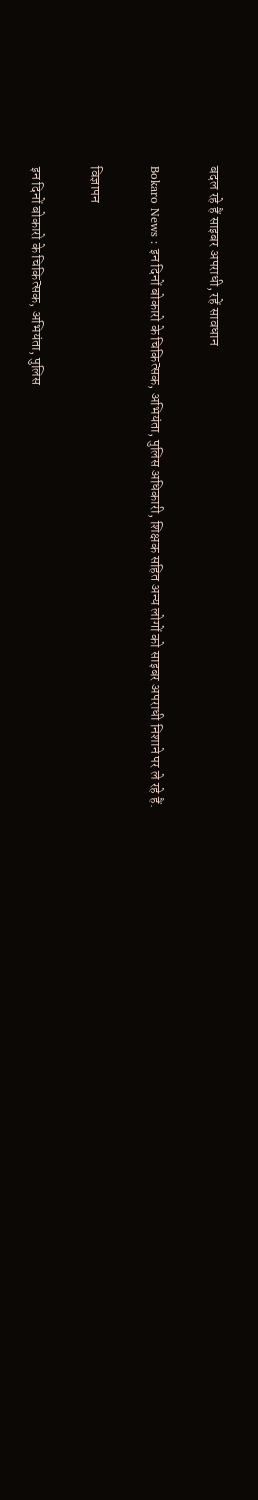बदल रहे हैं साइबर अपराधी, रहें सावधान

Bokaro News : इन दिनों बोकारो के चिकित्सक, अभियंता, पुलिस अधिकारी, शिक्षक सहित अन्य लोगों को साइबर अपराधी निशाने पर ले रहे हैं.

विज्ञापन

इन दिनों बोकारो के चिकित्सक, अभियंता, पुलिस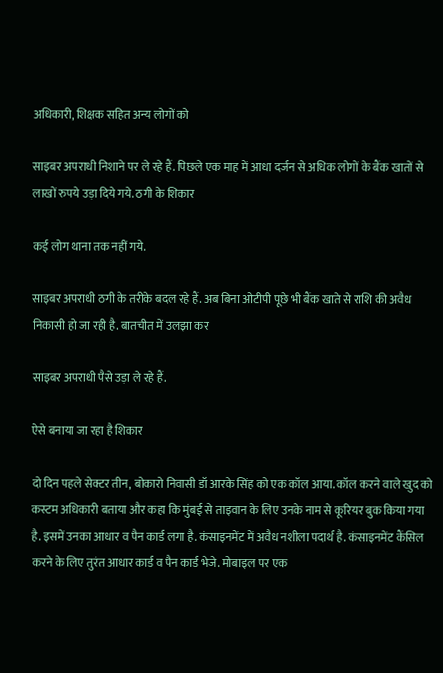अधिकारी, शिक्षक सहित अन्य लोगों को

साइबर अपराधी निशाने पर ले रहे हैं. पिछले एक माह में आधा दर्जन से अधिक लोगों के बैंक खातों से लाखों रुपये उड़ा दिये गये. ठगी के शिकार

कई लोग थाना तक नहीं गये.

साइबर अपराधी ठगी के तरीके बदल रहे हैं. अब बिना ओटीपी पूछे भी बैंक खाते से राशि की अवैध निकासी हो जा रही है. बातचीत में उलझा कर

साइबर अपराधी पैसे उड़ा ले रहे हैं.

ऐसे बनाया जा रहा है शिकार

दो दिन पहले सेक्टर तीन, बोकारो निवासी डॉ आरके सिंह को एक कॉल आया. कॉल करने वाले खुद को कस्टम अधिकारी बताया और कहा कि मुंबई से ताइवान के लिए उनके नाम से कूरियर बुक किया गया है. इसमें उनका आधार व पैन कार्ड लगा है. कंसाइनमेंट में अवैध नशीला पदार्थ है. कंसाइनमेंट कैंसिल करने के लिए तुरंत आधार कार्ड व पैन कार्ड भेजे. मोबाइल पर एक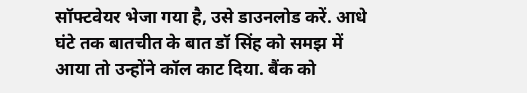सॉफ्टवेयर भेजा गया है, उसे डाउनलोड करें. आधे घंटे तक बातचीत के बात डॉ सिंह को समझ में आया तो उन्होंने कॉल काट दिया. बैंक को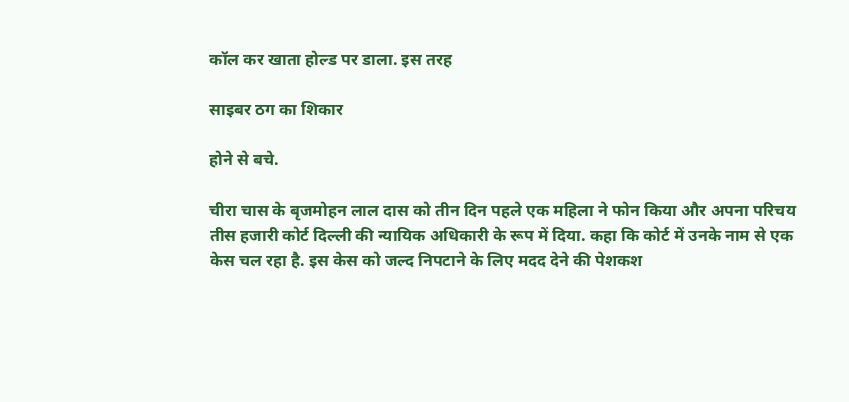कॉल कर खाता होल्ड पर डाला. इस तरह

साइबर ठग का शिकार

होने से बचे.

चीरा चास के बृजमोहन लाल दास को तीन दिन पहले एक महिला ने फोन किया और अपना परिचय तीस हजारी कोर्ट दिल्ली की न्यायिक अधिकारी के रूप में दिया. कहा कि कोर्ट में उनके नाम से एक केस चल रहा है. इस केस को जल्द निपटाने के लिए मदद देने की पेशकश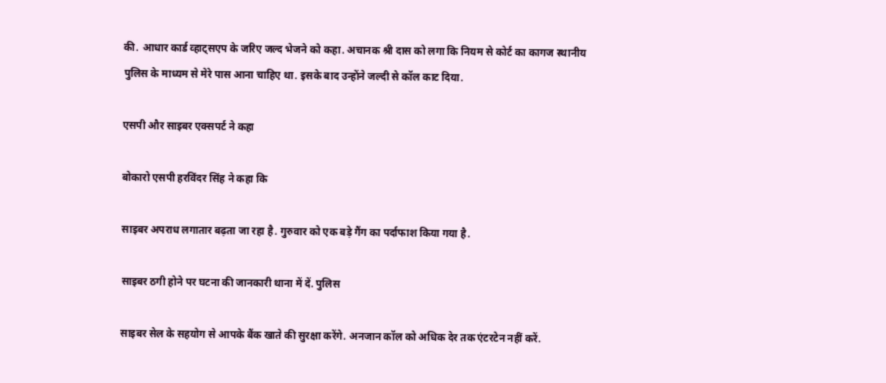की. आधार कार्ड व्हाट्सएप के जरिए जल्द भेजने को कहा. अचानक श्री दास को लगा कि नियम से कोर्ट का कागज स्थानीय पुलिस के माध्यम से मेरे पास आना चाहिए था. इसके बाद उन्होंने जल्दी से कॉल काट दिया.

एसपी और साइबर एक्सपर्ट ने कहा

बोकारो एसपी हरविंदर सिंह ने कहा कि

साइबर अपराध लगातार बढ़ता जा रहा है. गुरुवार को एक बड़े गैंग का पर्दाफाश किया गया है.

साइबर ठगी होने पर घटना की जानकारी थाना में दें. पुलिस

साइबर सेल के सहयोग से आपके बैंक खाते की सुरक्षा करेंगे. अनजान कॉल को अधिक देर तक एंटरटेन नहीं करें.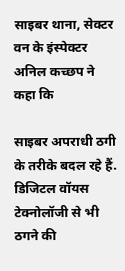साइबर थाना, सेक्टर वन के इंस्पेक्टर अनिल कच्छप ने कहा कि

साइबर अपराधी ठगी के तरीके बदल रहे हैं. डिजिटल वॉयस टेक्नोलॉजी से भी ठगने की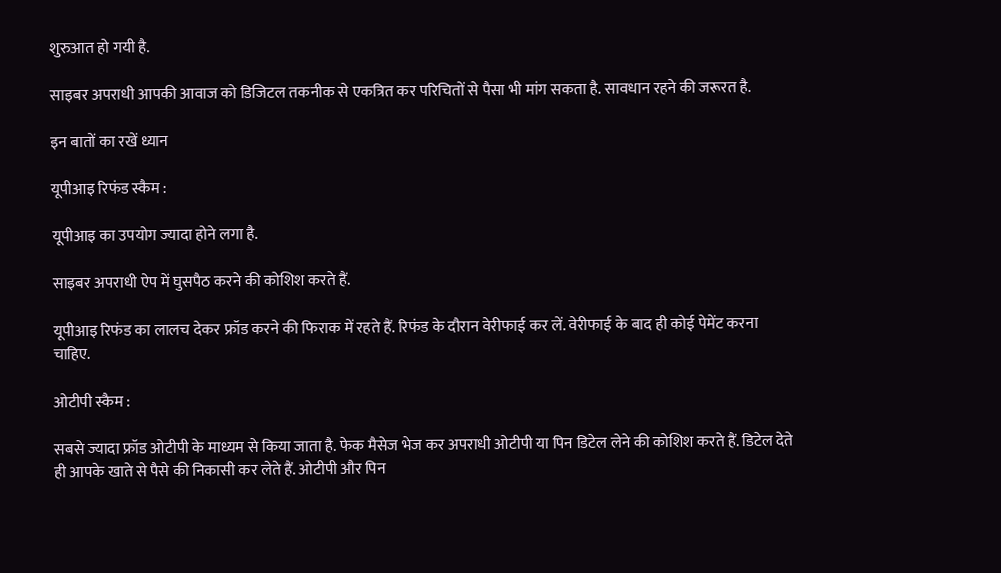शुरुआत हो गयी है.

साइबर अपराधी आपकी आवाज को डिजिटल तकनीक से एकत्रित कर परिचितों से पैसा भी मांग सकता है. सावधान रहने की जरूरत है.

इन बातों का रखें ध्यान

यूपीआइ रिफंड स्कैम :

यूपीआइ का उपयोग ज्यादा होने लगा है.

साइबर अपराधी ऐप में घुसपैठ करने की कोशिश करते हैं.

यूपीआइ रिफंड का लालच देकर फ्रॉड करने की फिराक में रहते हैं. रिफंड के दौरान वेरीफाई कर लें. वेरीफाई के बाद ही कोई पेमेंट करना चाहिए.

ओटीपी स्कैम :

सबसे ज्यादा फ्रॉड ओटीपी के माध्यम से किया जाता है. फेक मैसेज भेज कर अपराधी ओटीपी या पिन डिटेल लेने की कोशिश करते हैं. डिटेल देते ही आपके खाते से पैसे की निकासी कर लेते हैं. ओटीपी और पिन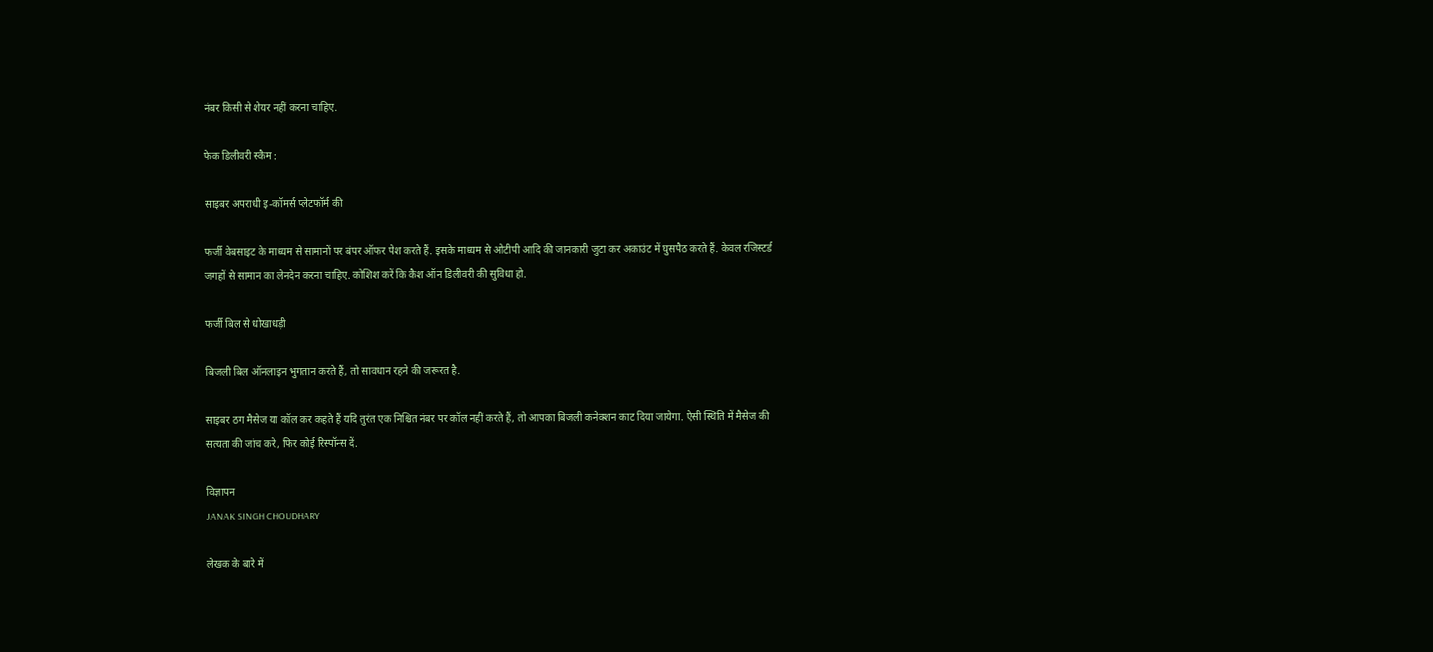नंबर किसी से शेयर नहीं करना चाहिए.

फेक डिलीवरी स्कैम :

साइबर अपराधी इ-कॉमर्स प्लेटफॉर्म की

फर्जी वेबसाइट के माध्यम से सामानों पर बंपर ऑफर पेश करते हैं. इसके माध्यम से ओटीपी आदि की जानकारी जुटा कर अकाउंट में घुसपैठ करते हैं. केवल रजिस्टर्ड जगहों से सामान का लेनदेन करना चाहिए. कोशिश करें कि कैश ऑन डिलीवरी की सुविधा हो.

फर्जी बिल से धोखाधड़ी

बिजली बिल ऑनलाइन भुगतान करते हैं, तो सावधान रहने की जरूरत है.

साइबर ठग मैसेज या कॉल कर कहते हैं यदि तुरंत एक निश्चित नंबर पर कॉल नहीं करते हैं, तो आपका बिजली कनेक्शन काट दिया जायेगा. ऐसी स्थिति में मैसेज की सत्यता की जांच करे, फिर कोई रिस्पॉन्स दें.

विज्ञापन
JANAK SINGH CHOUDHARY

लेखक के बारे में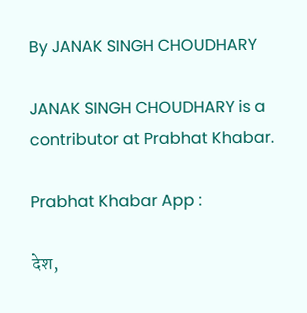By JANAK SINGH CHOUDHARY

JANAK SINGH CHOUDHARY is a contributor at Prabhat Khabar.

Prabhat Khabar App :

देश,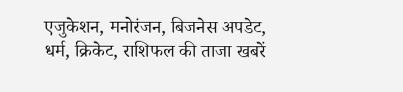एजुकेशन, मनोरंजन, बिजनेस अपडेट, धर्म, क्रिकेट, राशिफल की ताजा खबरें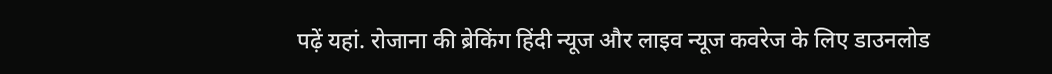पढ़ें यहां. रोजाना की ब्रेकिंग हिंदी न्यूज और लाइव न्यूज कवरेज के लिए डाउनलोड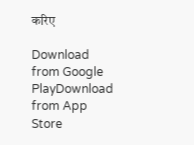करिए

Download from Google PlayDownload from App Store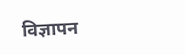विज्ञापन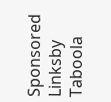Sponsored Linksby Taboola